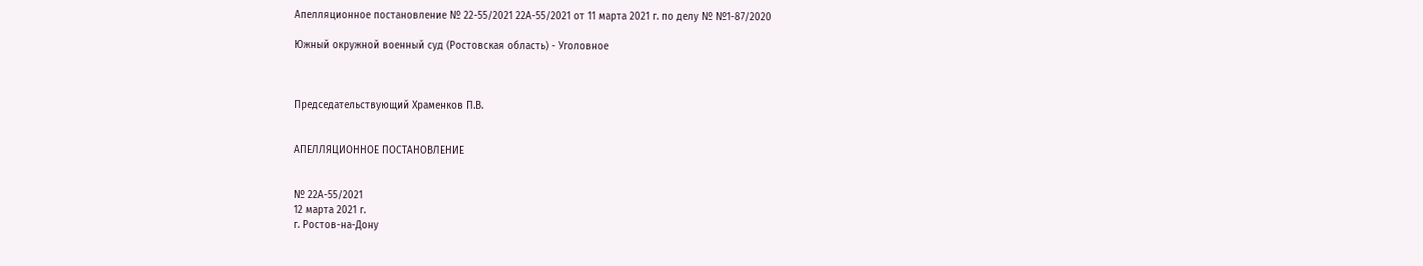Апелляционное постановление № 22-55/2021 22А-55/2021 от 11 марта 2021 г. по делу № №1-87/2020

Южный окружной военный суд (Ростовская область) - Уголовное



Председательствующий Храменков П.В.


АПЕЛЛЯЦИОННОЕ ПОСТАНОВЛЕНИЕ


№ 22А-55/2021
12 марта 2021 г.
г. Ростов-на-Дону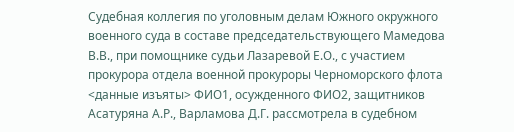Судебная коллегия по уголовным делам Южного окружного военного суда в составе председательствующего Мамедова В.В., при помощнике судьи Лазаревой Е.О., с участием прокурора отдела военной прокуроры Черноморского флота <данные изъяты> ФИО1, осужденного ФИО2, защитников Асатуряна А.Р., Варламова Д.Г. рассмотрела в судебном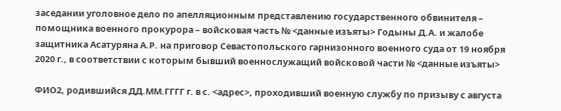заседании уголовное дело по апелляционным представлению государственного обвинителя – помощника военного прокурора – войсковая часть № <данные изъяты> Годыны Д.А. и жалобе защитника Асатуряна А.Р. на приговор Севастопольского гарнизонного военного суда от 19 ноября 2020 г., в соответствии с которым бывший военнослужащий войсковой части № <данные изъяты>

ФИО2, родившийся ДД.ММ.ГГГГ г. в с. <адрес>, проходивший военную службу по призыву с августа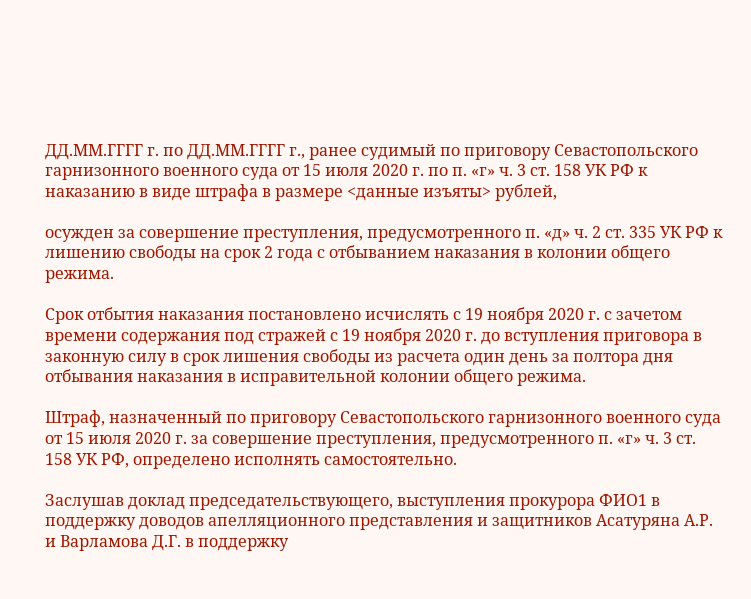ДД.ММ.ГГГГ г. по ДД.ММ.ГГГГ г., ранее судимый по приговору Севастопольского гарнизонного военного суда от 15 июля 2020 г. по п. «г» ч. 3 ст. 158 УК РФ к наказанию в виде штрафа в размере <данные изъяты> рублей,

осужден за совершение преступления, предусмотренного п. «д» ч. 2 ст. 335 УК РФ к лишению свободы на срок 2 года с отбыванием наказания в колонии общего режима.

Срок отбытия наказания постановлено исчислять с 19 ноября 2020 г. с зачетом времени содержания под стражей с 19 ноября 2020 г. до вступления приговора в законную силу в срок лишения свободы из расчета один день за полтора дня отбывания наказания в исправительной колонии общего режима.

Штраф, назначенный по приговору Севастопольского гарнизонного военного суда от 15 июля 2020 г. за совершение преступления, предусмотренного п. «г» ч. 3 ст. 158 УК РФ, определено исполнять самостоятельно.

Заслушав доклад председательствующего, выступления прокурора ФИО1 в поддержку доводов апелляционного представления и защитников Асатуряна А.Р. и Варламова Д.Г. в поддержку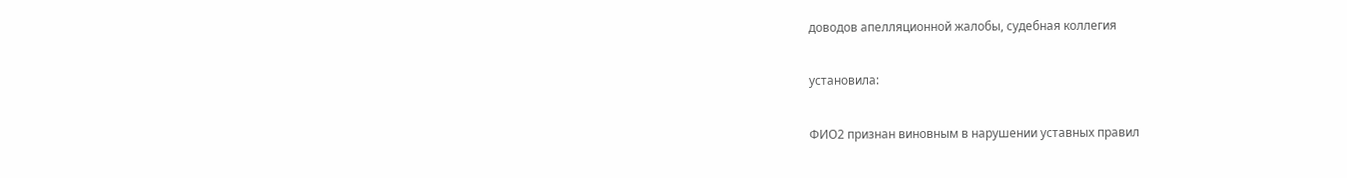доводов апелляционной жалобы, судебная коллегия

установила:

ФИО2 признан виновным в нарушении уставных правил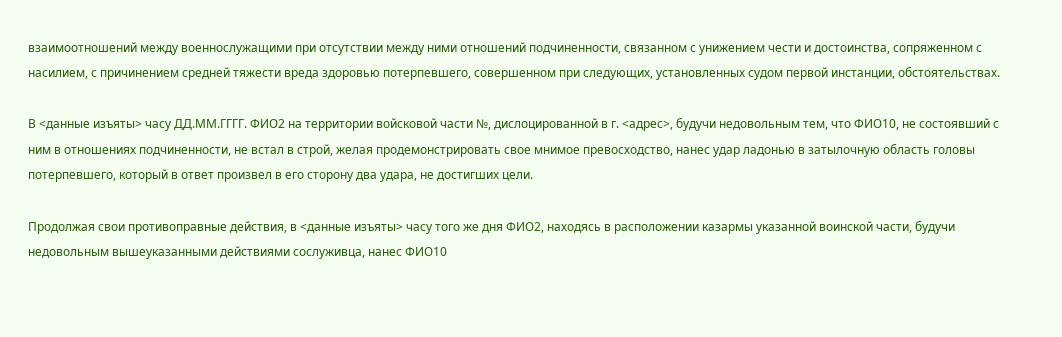взаимоотношений между военнослужащими при отсутствии между ними отношений подчиненности, связанном с унижением чести и достоинства, сопряженном с насилием, с причинением средней тяжести вреда здоровью потерпевшего, совершенном при следующих, установленных судом первой инстанции, обстоятельствах.

В <данные изъяты> часу ДД.ММ.ГГГГ. ФИО2 на территории войсковой части №, дислоцированной в г. <адрес>, будучи недовольным тем, что ФИО10, не состоявший с ним в отношениях подчиненности, не встал в строй, желая продемонстрировать свое мнимое превосходство, нанес удар ладонью в затылочную область головы потерпевшего, который в ответ произвел в его сторону два удара, не достигших цели.

Продолжая свои противоправные действия, в <данные изъяты> часу того же дня ФИО2, находясь в расположении казармы указанной воинской части, будучи недовольным вышеуказанными действиями сослуживца, нанес ФИО10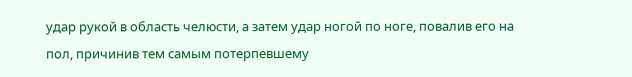удар рукой в область челюсти, а затем удар ногой по ноге, повалив его на пол, причинив тем самым потерпевшему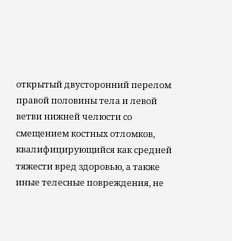открытый двусторонний перелом правой половины тела и левой ветви нижней челюсти со смещением костных отломков, квалифицирующийся как средней тяжести вред здоровью, а также иные телесные повреждения, не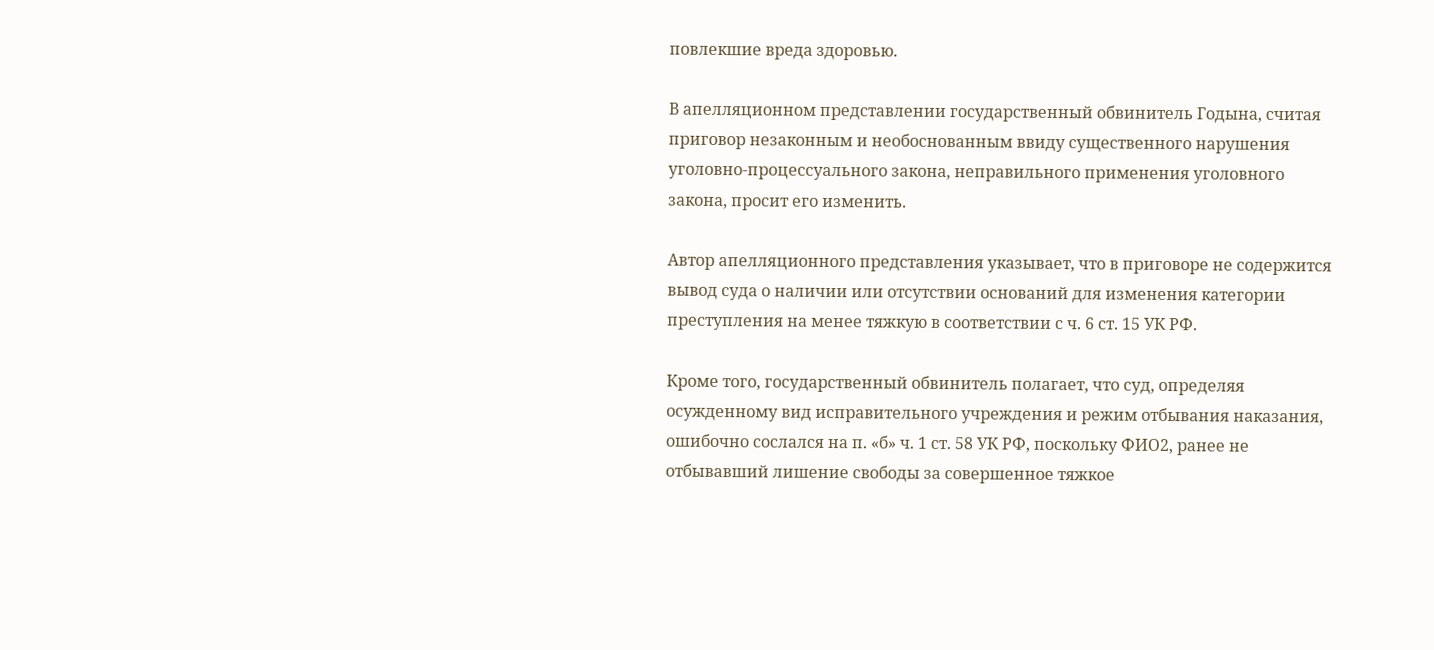повлекшие вреда здоровью.

В апелляционном представлении государственный обвинитель Годына, считая приговор незаконным и необоснованным ввиду существенного нарушения уголовно-процессуального закона, неправильного применения уголовного закона, просит его изменить.

Автор апелляционного представления указывает, что в приговоре не содержится вывод суда о наличии или отсутствии оснований для изменения категории преступления на менее тяжкую в соответствии с ч. 6 ст. 15 УК РФ.

Кроме того, государственный обвинитель полагает, что суд, определяя осужденному вид исправительного учреждения и режим отбывания наказания, ошибочно сослался на п. «б» ч. 1 ст. 58 УК РФ, поскольку ФИО2, ранее не отбывавший лишение свободы за совершенное тяжкое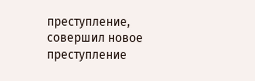преступление, совершил новое преступление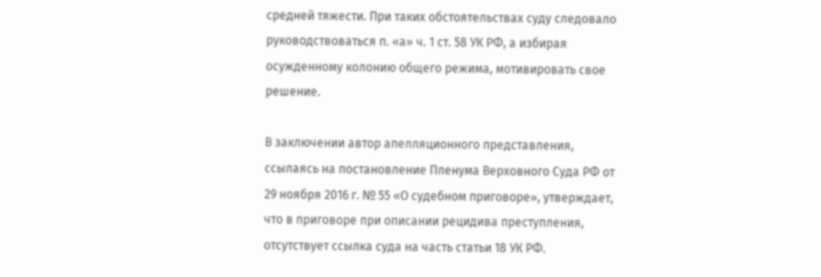средней тяжести. При таких обстоятельствах суду следовало руководствоваться п. «а» ч. 1 ст. 58 УК РФ, а избирая осужденному колонию общего режима, мотивировать свое решение.

В заключении автор апелляционного представления, ссылаясь на постановление Пленума Верховного Суда РФ от 29 ноября 2016 г. № 55 «О судебном приговоре», утверждает, что в приговоре при описании рецидива преступления, отсутствует ссылка суда на часть статьи 18 УК РФ.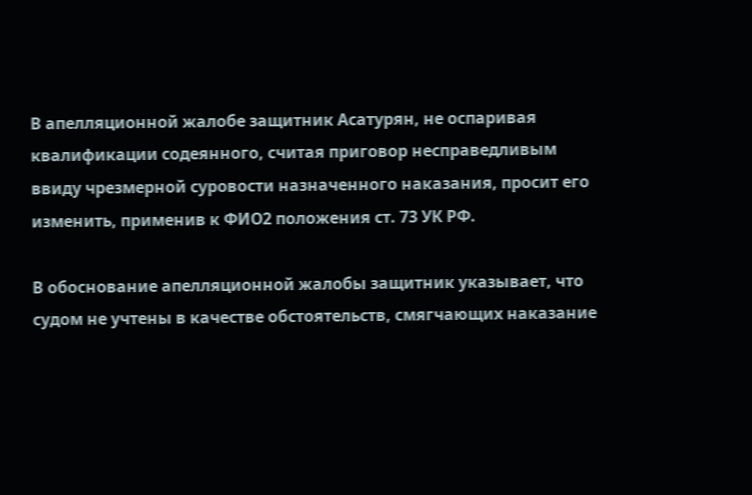В апелляционной жалобе защитник Асатурян, не оспаривая квалификации содеянного, считая приговор несправедливым ввиду чрезмерной суровости назначенного наказания, просит его изменить, применив к ФИО2 положения ст. 73 УК РФ.

В обоснование апелляционной жалобы защитник указывает, что судом не учтены в качестве обстоятельств, смягчающих наказание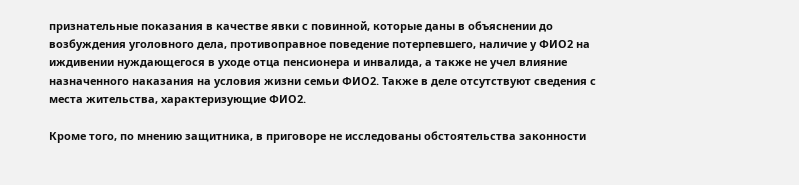признательные показания в качестве явки с повинной, которые даны в объяснении до возбуждения уголовного дела, противоправное поведение потерпевшего, наличие у ФИО2 на иждивении нуждающегося в уходе отца пенсионера и инвалида, а также не учел влияние назначенного наказания на условия жизни семьи ФИО2. Также в деле отсутствуют сведения с места жительства, характеризующие ФИО2.

Кроме того, по мнению защитника, в приговоре не исследованы обстоятельства законности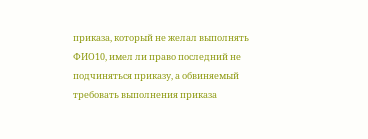приказа, который не желал выполнять ФИО10, имел ли право последний не подчиняться приказу, а обвиняемый требовать выполнения приказа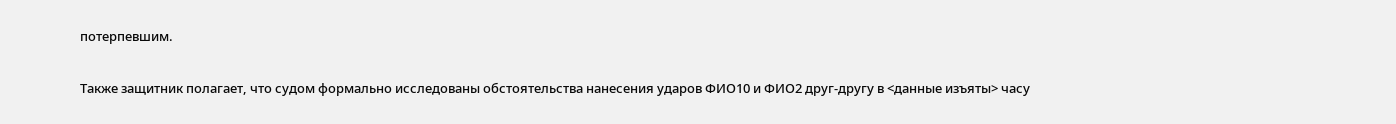потерпевшим.

Также защитник полагает, что судом формально исследованы обстоятельства нанесения ударов ФИО10 и ФИО2 друг-другу в <данные изъяты> часу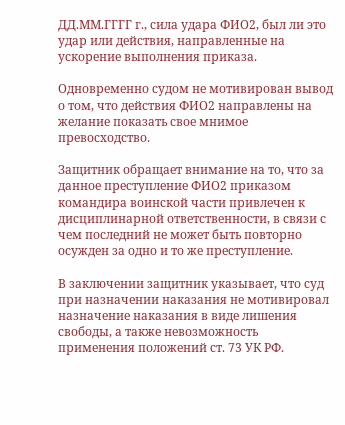ДД.ММ.ГГГГ г., сила удара ФИО2, был ли это удар или действия, направленные на ускорение выполнения приказа.

Одновременно судом не мотивирован вывод о том, что действия ФИО2 направлены на желание показать свое мнимое превосходство.

Защитник обращает внимание на то, что за данное преступление ФИО2 приказом командира воинской части привлечен к дисциплинарной ответственности, в связи с чем последний не может быть повторно осужден за одно и то же преступление.

В заключении защитник указывает, что суд при назначении наказания не мотивировал назначение наказания в виде лишения свободы, а также невозможность применения положений ст. 73 УК РФ.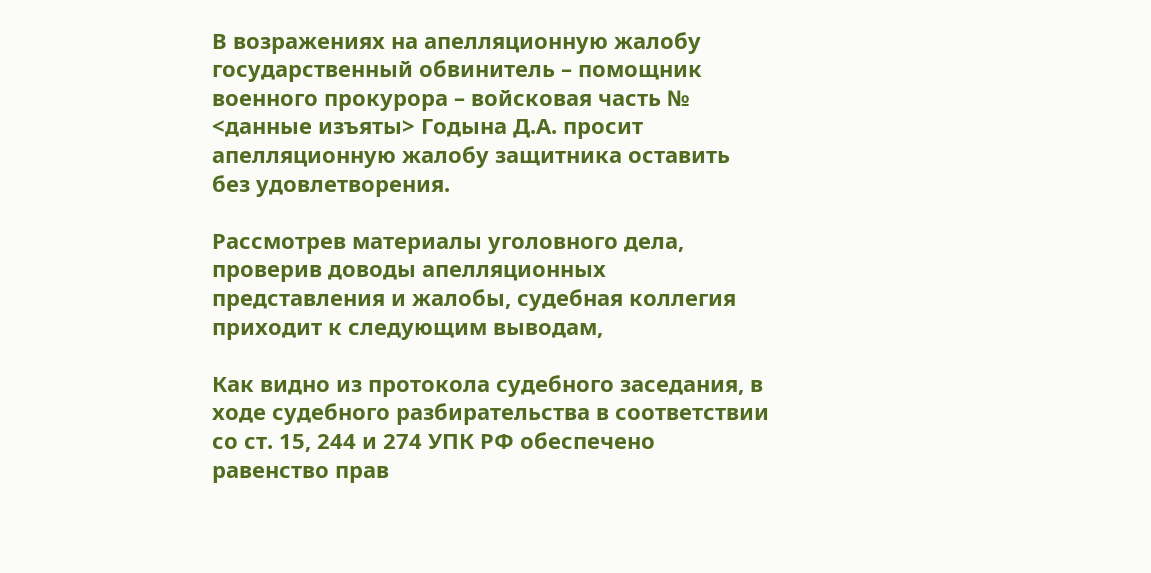В возражениях на апелляционную жалобу государственный обвинитель – помощник военного прокурора – войсковая часть № <данные изъяты> Годына Д.А. просит апелляционную жалобу защитника оставить без удовлетворения.

Рассмотрев материалы уголовного дела, проверив доводы апелляционных представления и жалобы, судебная коллегия приходит к следующим выводам,

Как видно из протокола судебного заседания, в ходе судебного разбирательства в соответствии со ст. 15, 244 и 274 УПК РФ обеспечено равенство прав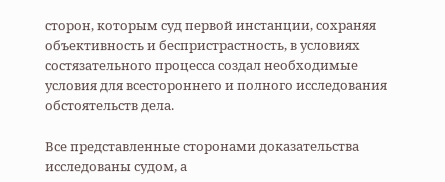сторон, которым суд первой инстанции, сохраняя объективность и беспристрастность, в условиях состязательного процесса создал необходимые условия для всестороннего и полного исследования обстоятельств дела.

Все представленные сторонами доказательства исследованы судом, а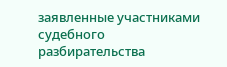заявленные участниками судебного разбирательства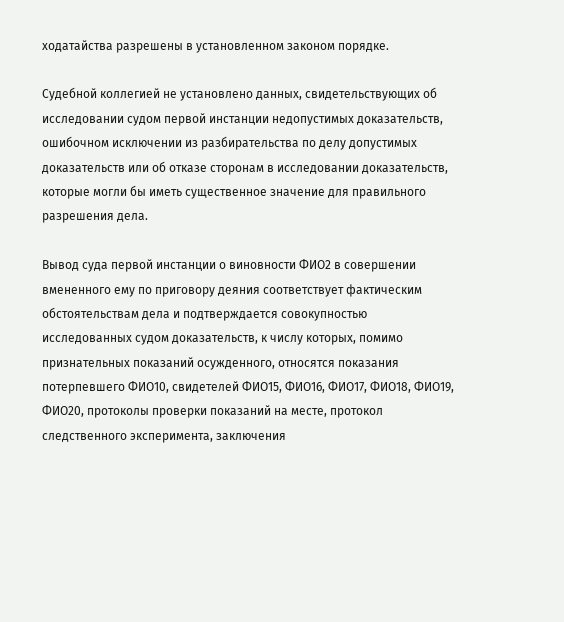ходатайства разрешены в установленном законом порядке.

Судебной коллегией не установлено данных, свидетельствующих об исследовании судом первой инстанции недопустимых доказательств, ошибочном исключении из разбирательства по делу допустимых доказательств или об отказе сторонам в исследовании доказательств, которые могли бы иметь существенное значение для правильного разрешения дела.

Вывод суда первой инстанции о виновности ФИО2 в совершении вмененного ему по приговору деяния соответствует фактическим обстоятельствам дела и подтверждается совокупностью исследованных судом доказательств, к числу которых, помимо признательных показаний осужденного, относятся показания потерпевшего ФИО10, свидетелей ФИО15, ФИО16, ФИО17, ФИО18, ФИО19, ФИО20, протоколы проверки показаний на месте, протокол следственного эксперимента, заключения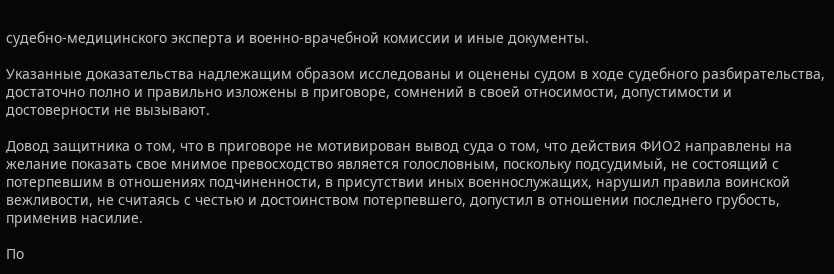судебно-медицинского эксперта и военно-врачебной комиссии и иные документы.

Указанные доказательства надлежащим образом исследованы и оценены судом в ходе судебного разбирательства, достаточно полно и правильно изложены в приговоре, сомнений в своей относимости, допустимости и достоверности не вызывают.

Довод защитника о том, что в приговоре не мотивирован вывод суда о том, что действия ФИО2 направлены на желание показать свое мнимое превосходство является голословным, поскольку подсудимый, не состоящий с потерпевшим в отношениях подчиненности, в присутствии иных военнослужащих, нарушил правила воинской вежливости, не считаясь с честью и достоинством потерпевшего, допустил в отношении последнего грубость, применив насилие.

По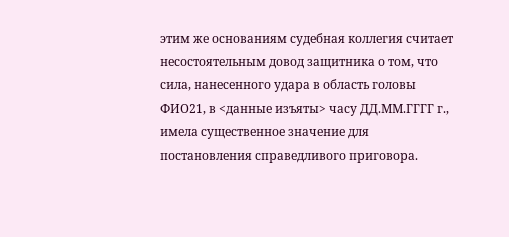этим же основаниям судебная коллегия считает несостоятельным довод защитника о том, что сила, нанесенного удара в область головы ФИО21, в <данные изъяты> часу ДД.ММ.ГГГГ г., имела существенное значение для постановления справедливого приговора.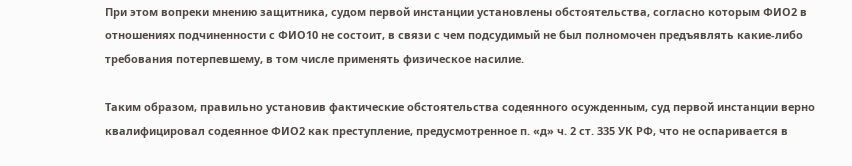При этом вопреки мнению защитника, судом первой инстанции установлены обстоятельства, согласно которым ФИО2 в отношениях подчиненности с ФИО10 не состоит, в связи с чем подсудимый не был полномочен предъявлять какие-либо требования потерпевшему, в том числе применять физическое насилие.

Таким образом, правильно установив фактические обстоятельства содеянного осужденным, суд первой инстанции верно квалифицировал содеянное ФИО2 как преступление, предусмотренное п. «д» ч. 2 ст. 335 УК РФ, что не оспаривается в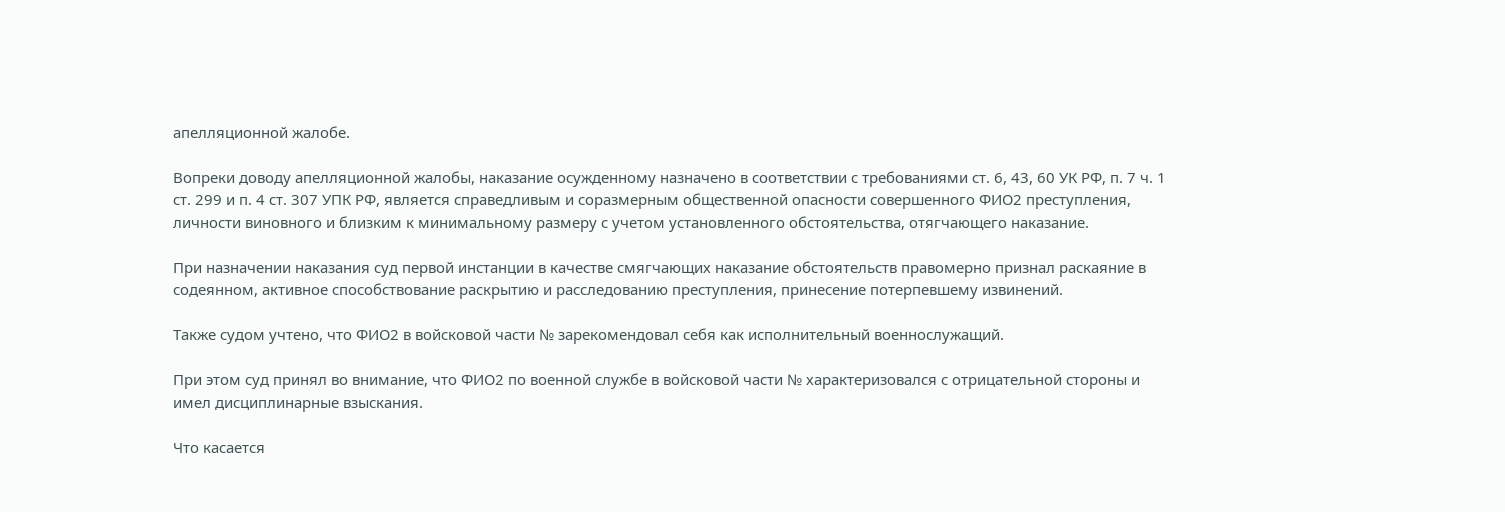апелляционной жалобе.

Вопреки доводу апелляционной жалобы, наказание осужденному назначено в соответствии с требованиями ст. 6, 43, 60 УК РФ, п. 7 ч. 1 ст. 299 и п. 4 ст. 307 УПК РФ, является справедливым и соразмерным общественной опасности совершенного ФИО2 преступления, личности виновного и близким к минимальному размеру с учетом установленного обстоятельства, отягчающего наказание.

При назначении наказания суд первой инстанции в качестве смягчающих наказание обстоятельств правомерно признал раскаяние в содеянном, активное способствование раскрытию и расследованию преступления, принесение потерпевшему извинений.

Также судом учтено, что ФИО2 в войсковой части № зарекомендовал себя как исполнительный военнослужащий.

При этом суд принял во внимание, что ФИО2 по военной службе в войсковой части № характеризовался с отрицательной стороны и имел дисциплинарные взыскания.

Что касается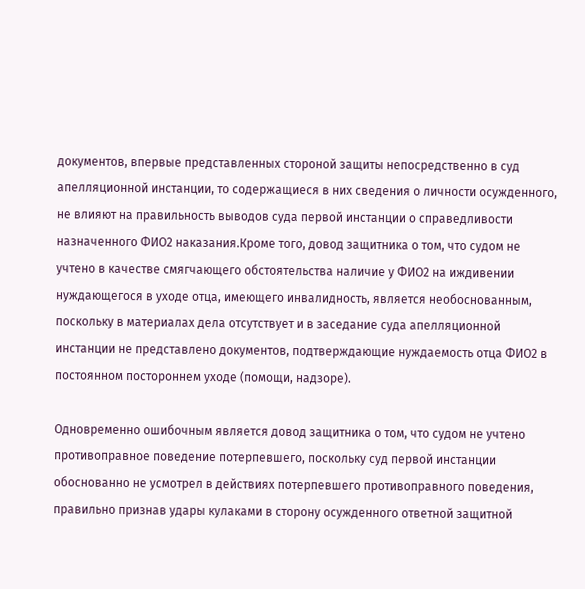документов, впервые представленных стороной защиты непосредственно в суд апелляционной инстанции, то содержащиеся в них сведения о личности осужденного, не влияют на правильность выводов суда первой инстанции о справедливости назначенного ФИО2 наказания.Кроме того, довод защитника о том, что судом не учтено в качестве смягчающего обстоятельства наличие у ФИО2 на иждивении нуждающегося в уходе отца, имеющего инвалидность, является необоснованным, поскольку в материалах дела отсутствует и в заседание суда апелляционной инстанции не представлено документов, подтверждающие нуждаемость отца ФИО2 в постоянном постороннем уходе (помощи, надзоре).

Одновременно ошибочным является довод защитника о том, что судом не учтено противоправное поведение потерпевшего, поскольку суд первой инстанции обоснованно не усмотрел в действиях потерпевшего противоправного поведения, правильно признав удары кулаками в сторону осужденного ответной защитной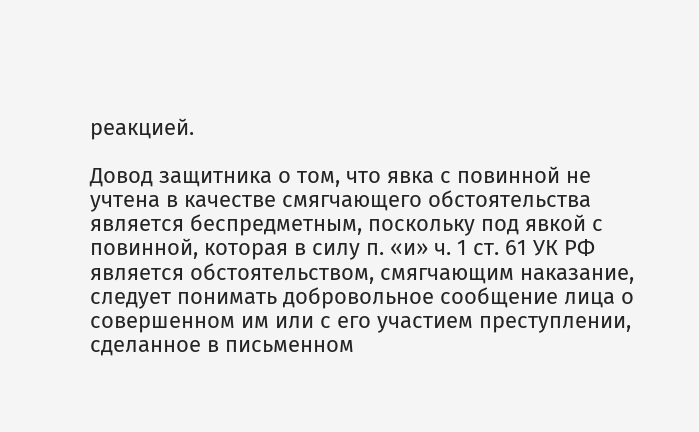реакцией.

Довод защитника о том, что явка с повинной не учтена в качестве смягчающего обстоятельства является беспредметным, поскольку под явкой с повинной, которая в силу п. «и» ч. 1 ст. 61 УК РФ является обстоятельством, смягчающим наказание, следует понимать добровольное сообщение лица о совершенном им или с его участием преступлении, сделанное в письменном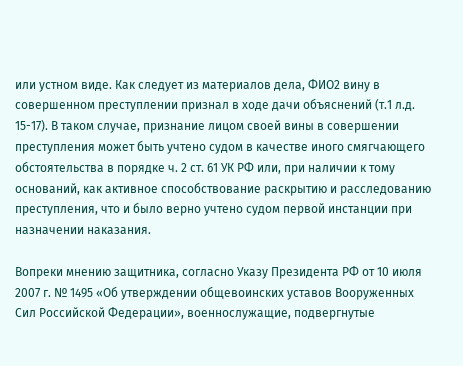или устном виде. Как следует из материалов дела, ФИО2 вину в совершенном преступлении признал в ходе дачи объяснений (т.1 л.д. 15-17). В таком случае, признание лицом своей вины в совершении преступления может быть учтено судом в качестве иного смягчающего обстоятельства в порядке ч. 2 ст. 61 УК РФ или, при наличии к тому оснований, как активное способствование раскрытию и расследованию преступления, что и было верно учтено судом первой инстанции при назначении наказания.

Вопреки мнению защитника, согласно Указу Президента РФ от 10 июля 2007 г. № 1495 «Об утверждении общевоинских уставов Вооруженных Сил Российской Федерации», военнослужащие, подвергнутые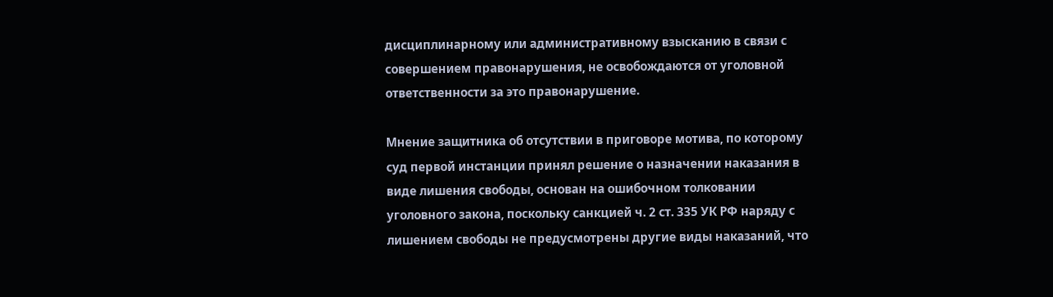дисциплинарному или административному взысканию в связи с совершением правонарушения, не освобождаются от уголовной ответственности за это правонарушение.

Мнение защитника об отсутствии в приговоре мотива, по которому суд первой инстанции принял решение о назначении наказания в виде лишения свободы, основан на ошибочном толковании уголовного закона, поскольку санкцией ч. 2 ст. 335 УК РФ наряду с лишением свободы не предусмотрены другие виды наказаний, что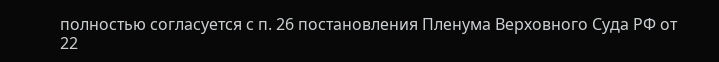полностью согласуется с п. 26 постановления Пленума Верховного Суда РФ от 22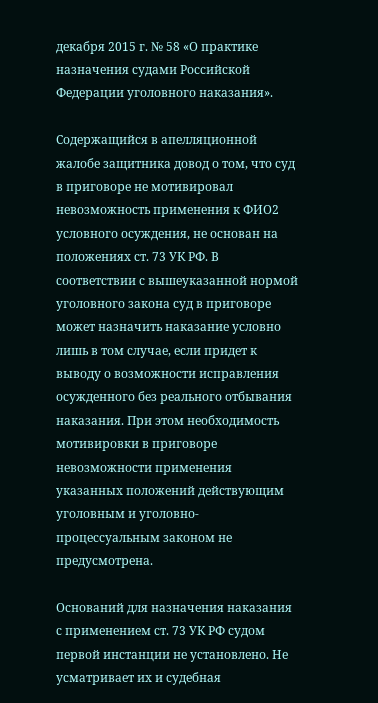декабря 2015 г. № 58 «О практике назначения судами Российской Федерации уголовного наказания».

Содержащийся в апелляционной жалобе защитника довод о том, что суд в приговоре не мотивировал невозможность применения к ФИО2 условного осуждения, не основан на положениях ст. 73 УК РФ. В соответствии с вышеуказанной нормой уголовного закона суд в приговоре может назначить наказание условно лишь в том случае, если придет к выводу о возможности исправления осужденного без реального отбывания наказания. При этом необходимость мотивировки в приговоре невозможности применения указанных положений действующим уголовным и уголовно-процессуальным законом не предусмотрена.

Оснований для назначения наказания с применением ст. 73 УК РФ судом первой инстанции не установлено. Не усматривает их и судебная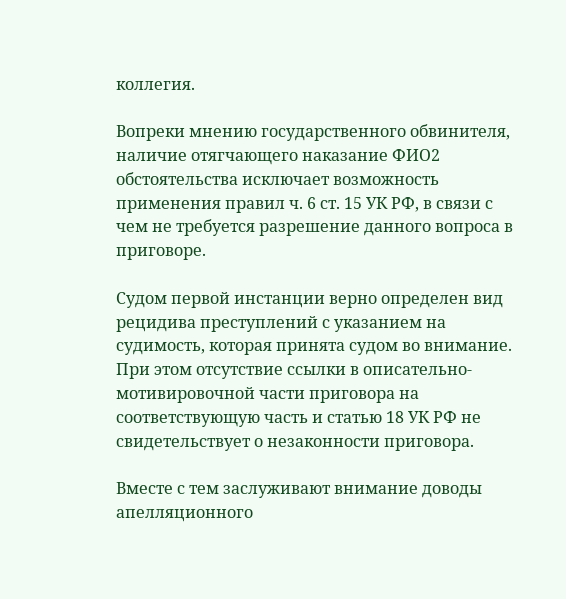коллегия.

Вопреки мнению государственного обвинителя, наличие отягчающего наказание ФИО2 обстоятельства исключает возможность применения правил ч. 6 ст. 15 УК РФ, в связи с чем не требуется разрешение данного вопроса в приговоре.

Судом первой инстанции верно определен вид рецидива преступлений с указанием на судимость, которая принята судом во внимание. При этом отсутствие ссылки в описательно-мотивировочной части приговора на соответствующую часть и статью 18 УК РФ не свидетельствует о незаконности приговора.

Вместе с тем заслуживают внимание доводы апелляционного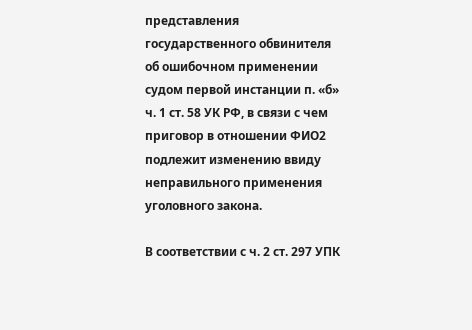представления государственного обвинителя об ошибочном применении судом первой инстанции п. «б» ч. 1 ст. 58 УК РФ, в связи с чем приговор в отношении ФИО2 подлежит изменению ввиду неправильного применения уголовного закона.

В соответствии с ч. 2 ст. 297 УПК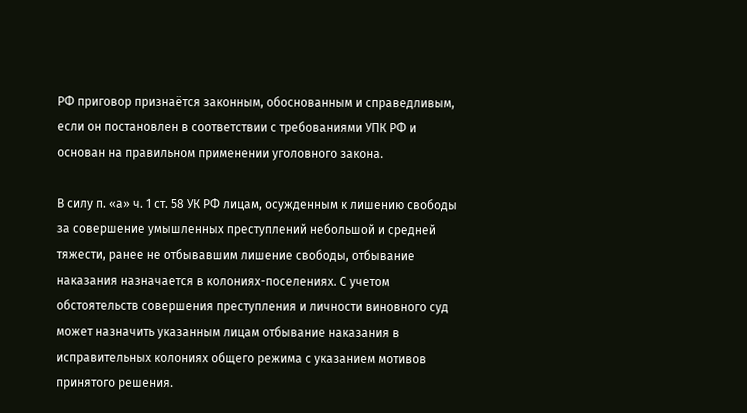РФ приговор признаётся законным, обоснованным и справедливым, если он постановлен в соответствии с требованиями УПК РФ и основан на правильном применении уголовного закона.

В силу п. «а» ч. 1 ст. 58 УК РФ лицам, осужденным к лишению свободы за совершение умышленных преступлений небольшой и средней тяжести, ранее не отбывавшим лишение свободы, отбывание наказания назначается в колониях-поселениях. С учетом обстоятельств совершения преступления и личности виновного суд может назначить указанным лицам отбывание наказания в исправительных колониях общего режима с указанием мотивов принятого решения.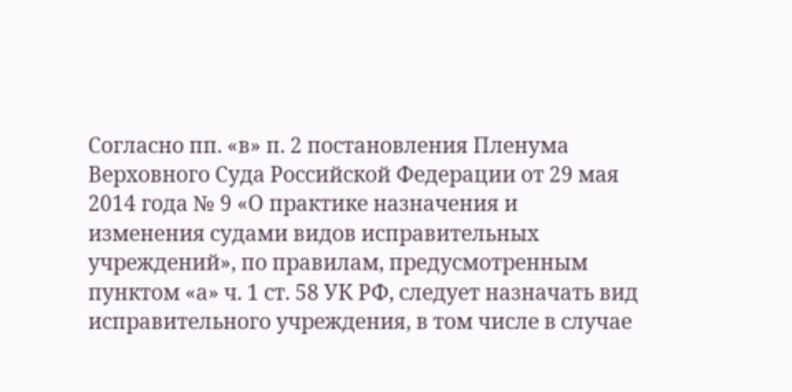Согласно пп. «в» п. 2 постановления Пленума Верховного Суда Российской Федерации от 29 мая 2014 года № 9 «О практике назначения и изменения судами видов исправительных учреждений», по правилам, предусмотренным пунктом «а» ч. 1 ст. 58 УК РФ, следует назначать вид исправительного учреждения, в том числе в случае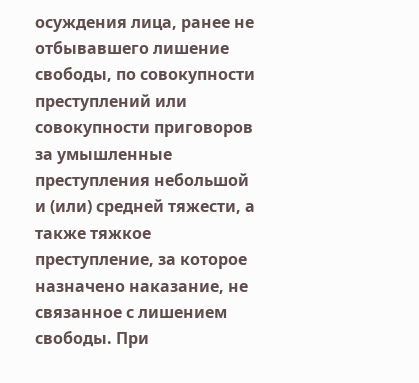осуждения лица, ранее не отбывавшего лишение свободы, по совокупности преступлений или совокупности приговоров за умышленные преступления небольшой и (или) средней тяжести, а также тяжкое преступление, за которое назначено наказание, не связанное с лишением свободы. При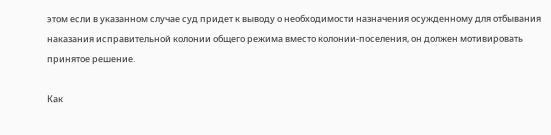этом если в указанном случае суд придет к выводу о необходимости назначения осужденному для отбывания наказания исправительной колонии общего режима вместо колонии-поселения, он должен мотивировать принятое решение.

Как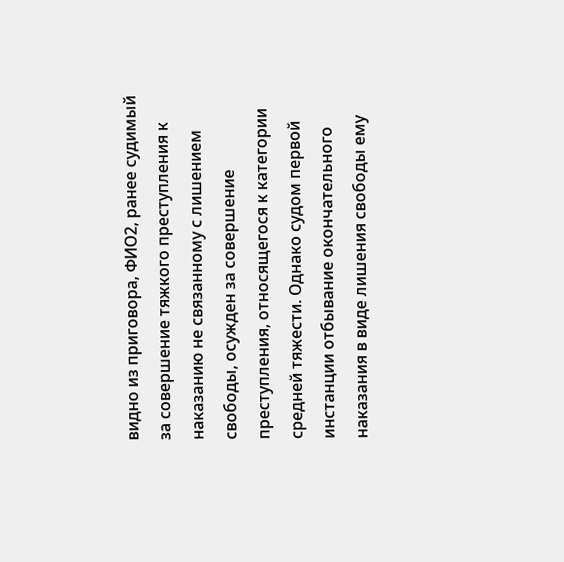видно из приговора, ФИО2, ранее судимый за совершение тяжкого преступления к наказанию не связанному с лишением свободы, осужден за совершение преступления, относящегося к категории средней тяжести. Однако судом первой инстанции отбывание окончательного наказания в виде лишения свободы ему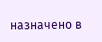назначено в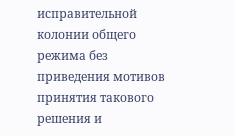исправительной колонии общего режима без приведения мотивов принятия такового решения и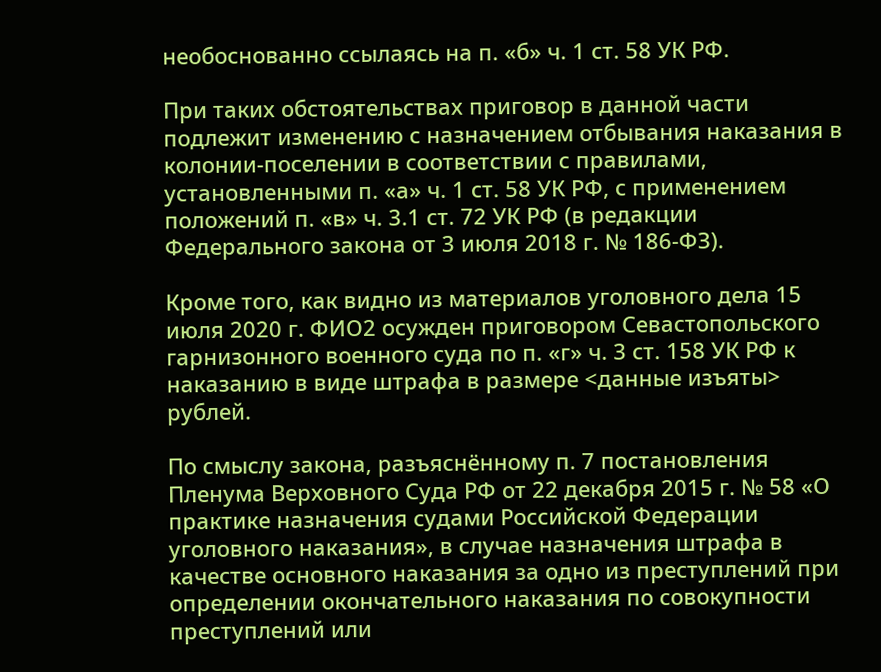необоснованно ссылаясь на п. «б» ч. 1 ст. 58 УК РФ.

При таких обстоятельствах приговор в данной части подлежит изменению с назначением отбывания наказания в колонии-поселении в соответствии с правилами, установленными п. «а» ч. 1 ст. 58 УК РФ, с применением положений п. «в» ч. 3.1 ст. 72 УК РФ (в редакции Федерального закона от 3 июля 2018 г. № 186-ФЗ).

Кроме того, как видно из материалов уголовного дела 15 июля 2020 г. ФИО2 осужден приговором Севастопольского гарнизонного военного суда по п. «г» ч. 3 ст. 158 УК РФ к наказанию в виде штрафа в размере <данные изъяты> рублей.

По смыслу закона, разъяснённому п. 7 постановления Пленума Верховного Суда РФ от 22 декабря 2015 г. № 58 «О практике назначения судами Российской Федерации уголовного наказания», в случае назначения штрафа в качестве основного наказания за одно из преступлений при определении окончательного наказания по совокупности преступлений или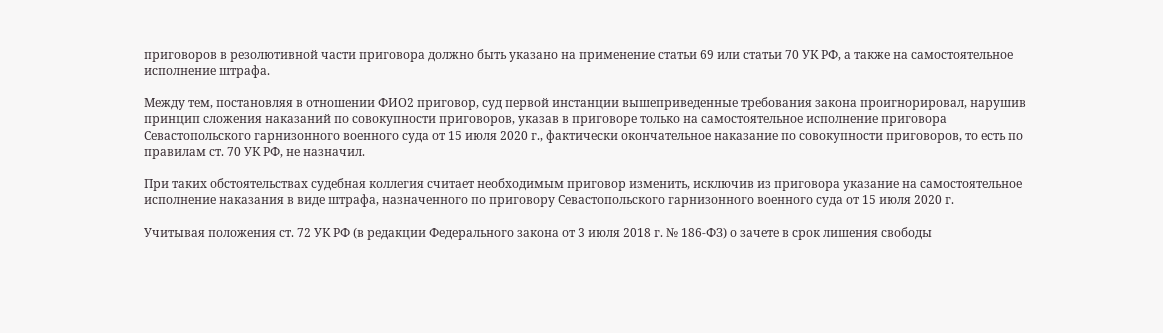приговоров в резолютивной части приговора должно быть указано на применение статьи 69 или статьи 70 УК РФ, а также на самостоятельное исполнение штрафа.

Между тем, постановляя в отношении ФИО2 приговор, суд первой инстанции вышеприведенные требования закона проигнорировал, нарушив принцип сложения наказаний по совокупности приговоров, указав в приговоре только на самостоятельное исполнение приговора Севастопольского гарнизонного военного суда от 15 июля 2020 г., фактически окончательное наказание по совокупности приговоров, то есть по правилам ст. 70 УК РФ, не назначил.

При таких обстоятельствах судебная коллегия считает необходимым приговор изменить, исключив из приговора указание на самостоятельное исполнение наказания в виде штрафа, назначенного по приговору Севастопольского гарнизонного военного суда от 15 июля 2020 г.

Учитывая положения ст. 72 УК РФ (в редакции Федерального закона от 3 июля 2018 г. № 186-ФЗ) о зачете в срок лишения свободы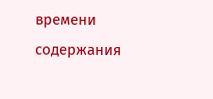времени содержания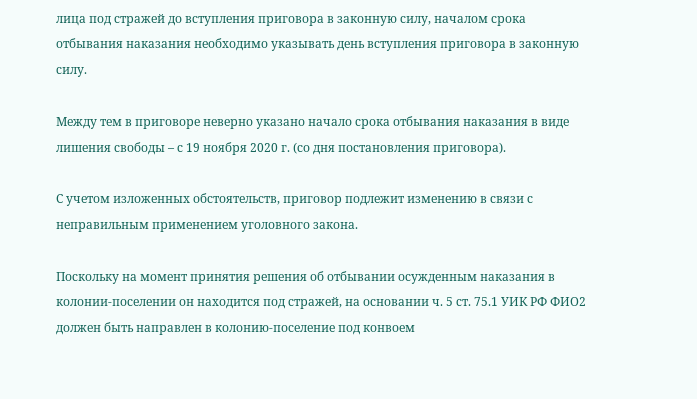лица под стражей до вступления приговора в законную силу, началом срока отбывания наказания необходимо указывать день вступления приговора в законную силу.

Между тем в приговоре неверно указано начало срока отбывания наказания в виде лишения свободы – с 19 ноября 2020 г. (со дня постановления приговора).

С учетом изложенных обстоятельств, приговор подлежит изменению в связи с неправильным применением уголовного закона.

Поскольку на момент принятия решения об отбывании осужденным наказания в колонии-поселении он находится под стражей, на основании ч. 5 ст. 75.1 УИК РФ ФИО2 должен быть направлен в колонию-поселение под конвоем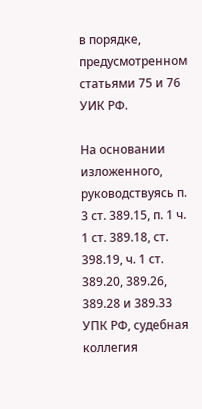в порядке, предусмотренном статьями 75 и 76 УИК РФ.

На основании изложенного, руководствуясь п. 3 ст. 389.15, п. 1 ч. 1 ст. 389.18, ст. 398.19, ч. 1 ст. 389.20, 389.26, 389.28 и 389.33 УПК РФ, судебная коллегия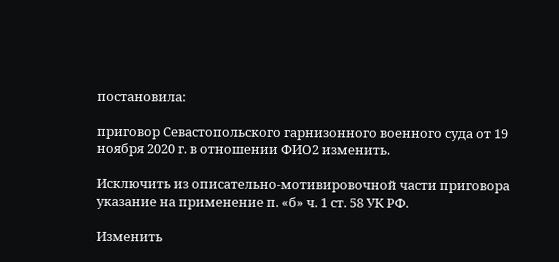постановила:

приговор Севастопольского гарнизонного военного суда от 19 ноября 2020 г. в отношении ФИО2 изменить.

Исключить из описательно-мотивировочной части приговора указание на применение п. «б» ч. 1 ст. 58 УК РФ.

Изменить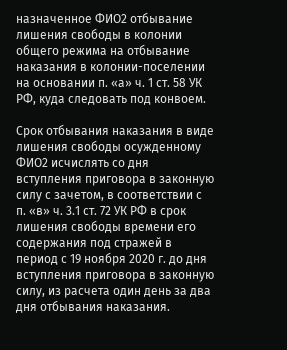назначенное ФИО2 отбывание лишения свободы в колонии общего режима на отбывание наказания в колонии-поселении на основании п. «а» ч. 1 ст. 58 УК РФ, куда следовать под конвоем.

Срок отбывания наказания в виде лишения свободы осужденному ФИО2 исчислять со дня вступления приговора в законную силу с зачетом, в соответствии с п. «в» ч. 3.1 ст. 72 УК РФ в срок лишения свободы времени его содержания под стражей в период с 19 ноября 2020 г. до дня вступления приговора в законную силу, из расчета один день за два дня отбывания наказания.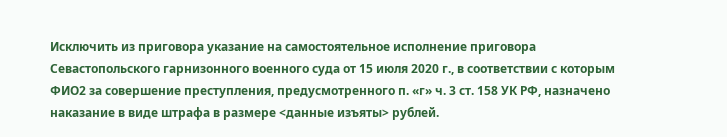Исключить из приговора указание на самостоятельное исполнение приговора Севастопольского гарнизонного военного суда от 15 июля 2020 г., в соответствии с которым ФИО2 за совершение преступления, предусмотренного п. «г» ч. 3 ст. 158 УК РФ, назначено наказание в виде штрафа в размере <данные изъяты> рублей.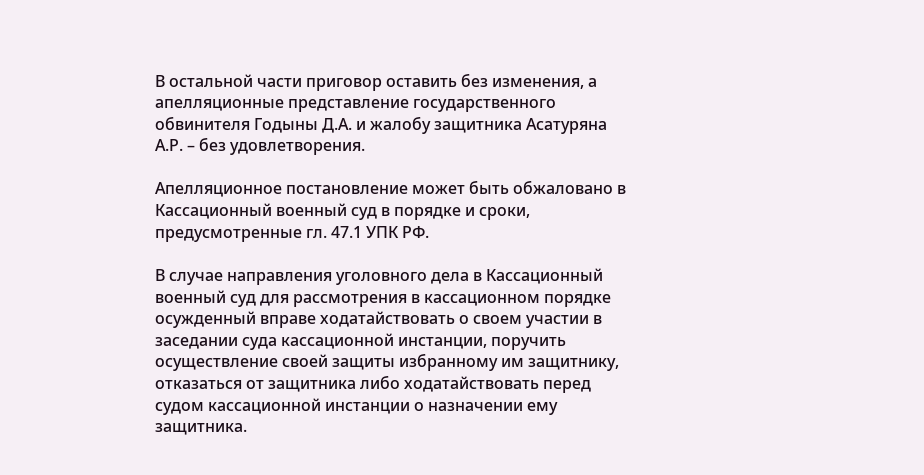В остальной части приговор оставить без изменения, а апелляционные представление государственного обвинителя Годыны Д.А. и жалобу защитника Асатуряна А.Р. – без удовлетворения.

Апелляционное постановление может быть обжаловано в Кассационный военный суд в порядке и сроки, предусмотренные гл. 47.1 УПК РФ.

В случае направления уголовного дела в Кассационный военный суд для рассмотрения в кассационном порядке осужденный вправе ходатайствовать о своем участии в заседании суда кассационной инстанции, поручить осуществление своей защиты избранному им защитнику, отказаться от защитника либо ходатайствовать перед судом кассационной инстанции о назначении ему защитника.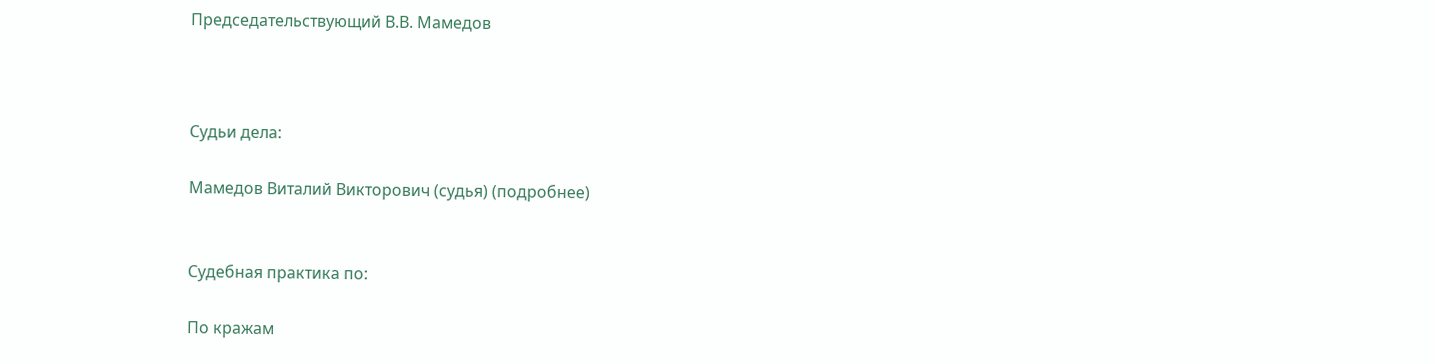Председательствующий В.В. Мамедов



Судьи дела:

Мамедов Виталий Викторович (судья) (подробнее)


Судебная практика по:

По кражам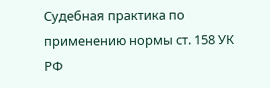Судебная практика по применению нормы ст. 158 УК РФ